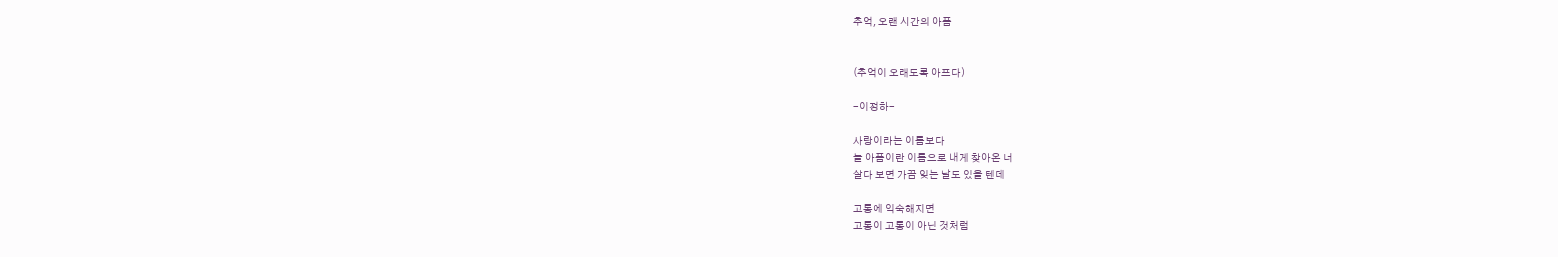추억, 오랜 시간의 아픔


(추억이 오래도록 아프다)

-이정하-

사랑이라는 이름보다
늘 아픔이란 이름으로 내게 찾아온 너
살다 보면 가끔 잊는 날도 있을 텐데

고통에 익숙해지면
고통이 고통이 아닌 것처럼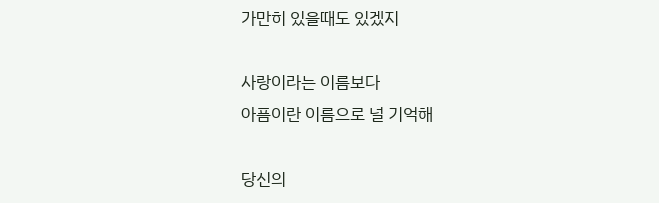가만히 있을때도 있겠지

사랑이라는 이름보다
아픔이란 이름으로 널 기억해

당신의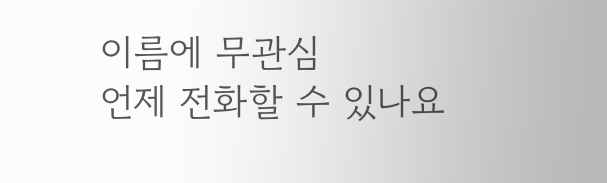이름에 무관심
언제 전화할 수 있나요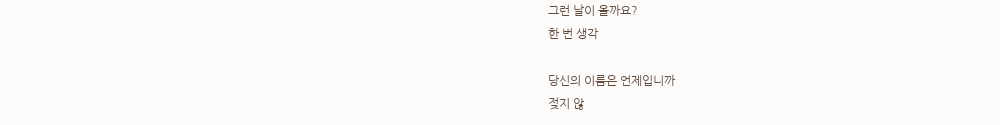그런 날이 올까요?
한 번 생각

당신의 이름은 언제입니까
젖지 않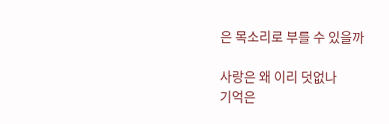은 목소리로 부를 수 있을까

사랑은 왜 이리 덧없나
기억은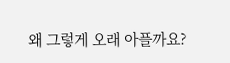왜 그렇게 오래 아플까요?